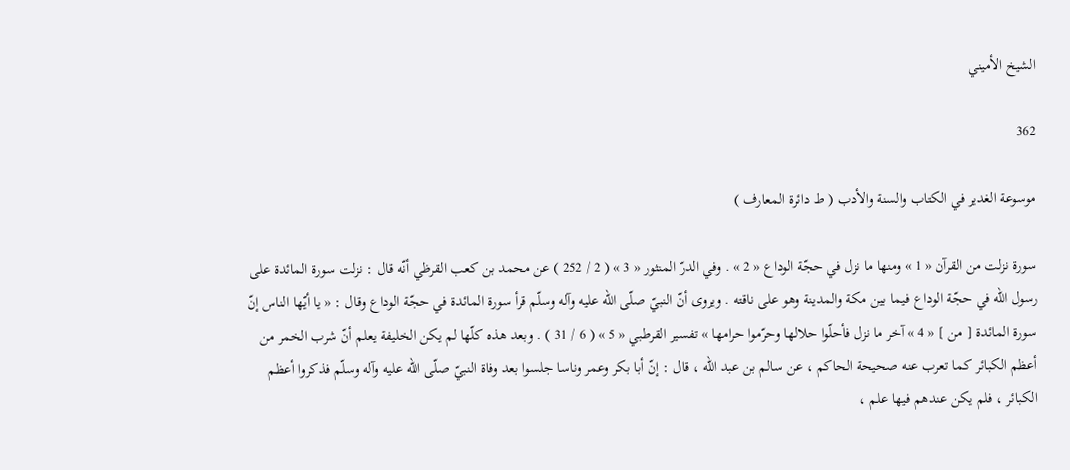الشيخ الأميني

362

موسوعة الغدير في الكتاب والسنة والأدب ( ط دائرة المعارف )

سورة نزلت من القرآن « 1 » ومنها ما نزل في حجّة الوداع « 2 » . وفي الدرّ المنثور « 3 » ( 2 / 252 ) عن محمد بن كعب القرظي أنّه قال : نزلت سورة المائدة على رسول اللّه في حجّة الوداع فيما بين مكة والمدينة وهو على ناقته . ويروى أنّ النبيّ صلّى اللّه عليه وآله وسلّم قرأ سورة المائدة في حجّة الوداع وقال : « يا أيّها الناس إنّ سورة المائدة [ من ] « 4 » آخر ما نزل فأحلّوا حلالها وحرّموا حرامها » تفسير القرطبي « 5 » ( 6 / 31 ) . وبعد هذه كلّها لم يكن الخليفة يعلم أنّ شرب الخمر من أعظم الكبائر كما تعرب عنه صحيحة الحاكم ، عن سالم بن عبد اللّه ، قال : إنّ أبا بكر وعمر وناسا جلسوا بعد وفاة النبيّ صلّى اللّه عليه وآله وسلّم فذكروا أعظم الكبائر ، فلم يكن عندهم فيها علم ،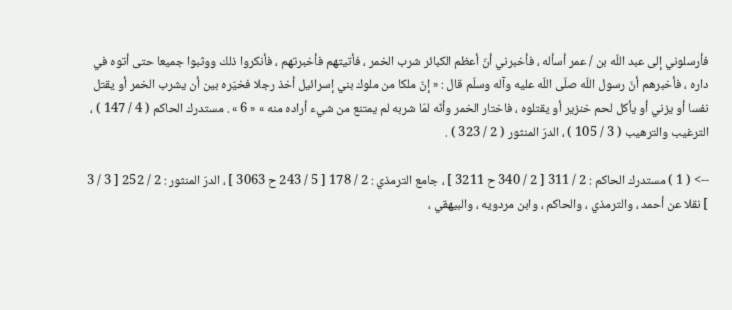فأرسلوني إلى عبد اللّه بن / عمر أسأله ، فأخبرني أنّ أعظم الكبائر شرب الخمر ، فأتيتهم فأخبرتهم ، فأنكروا ذلك ووثبوا جميعا حتى أتوه في داره ، فأخبرهم أنّ رسول اللّه صلّى اللّه عليه وآله وسلّم قال : « إنّ ملكا من ملوك بني إسرائيل أخذ رجلا فخيّره بين أن يشرب الخمر أو يقتل نفسا أو يزني أو يأكل لحم خنزير أو يقتلوه ، فاختار الخمر وأنّه لمّا شربه لم يمتنع من شيء أراده منه » « 6 » . مستدرك الحاكم ( 4 / 147 ) ، الترغيب والترهيب ( 3 / 105 ) ، الدرّ المنثور ( 2 / 323 ) .

--> ( 1 ) مستدرك الحاكم : 2 / 311 [ 2 / 340 ح 3211 ] ، جامع الترمذي : 2 / 178 [ 5 / 243 ح 3063 ] ، الدرّ المنثور : 2 / 252 [ 3 / 3 ] نقلا عن أحمد ، والترمذي ، والحاكم ، وابن مردويه ، والبيهقي ،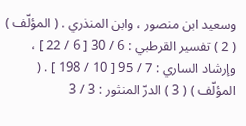وسعيد ابن منصور ، وابن المنذري . ( المؤلّف ) ( 2 ) تفسير القرطبي : 6 / 30 [ 6 / 22 ] ، وإرشاد الساري : 7 / 95 [ 10 / 198 ] . ( المؤلّف ) ( 3 ) الدرّ المنثور : 3 / 3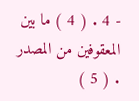- 4 . ( 4 ) ما بين المعقوفين من المصدر . ( 5 )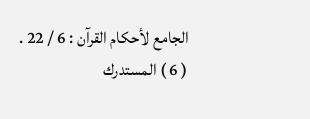الجامع لأحكام القرآن : 6 / 22 . ( 6 ) المستدرك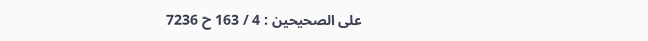على الصحيحين : 4 / 163 ح 7236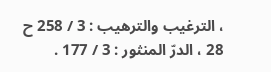، الترغيب والترهيب : 3 / 258 ح 28 ، الدرّ المنثور : 3 / 177 .